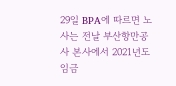29일 BPA에 따르면 노사는 전날 부산항만공사 본사에서 2021년도 임금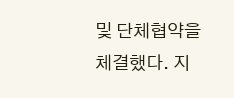및 단체협약을 체결했다. 지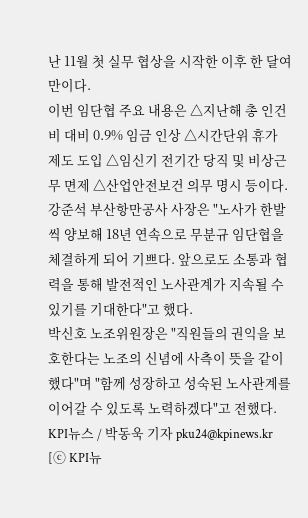난 11월 첫 실무 협상을 시작한 이후 한 달여 만이다.
이번 임단협 주요 내용은 △지난해 총 인건비 대비 0.9% 임금 인상 △시간단위 휴가 제도 도입 △임신기 전기간 당직 및 비상근무 면제 △산업안전보건 의무 명시 등이다.
강준석 부산항만공사 사장은 "노사가 한발씩 양보해 18년 연속으로 무분규 임단협을 체결하게 되어 기쁘다. 앞으로도 소통과 협력을 통해 발전적인 노사관계가 지속될 수 있기를 기대한다"고 했다.
박신호 노조위원장은 "직원들의 권익을 보호한다는 노조의 신념에 사측이 뜻을 같이했다"며 "함께 성장하고 성숙된 노사관계를 이어갈 수 있도록 노력하겠다"고 전했다.
KPI뉴스 / 박동욱 기자 pku24@kpinews.kr
[ⓒ KPI뉴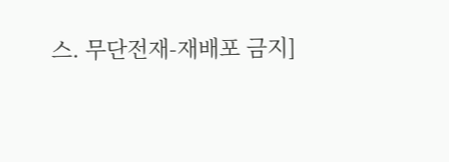스. 무단전재-재배포 금지]